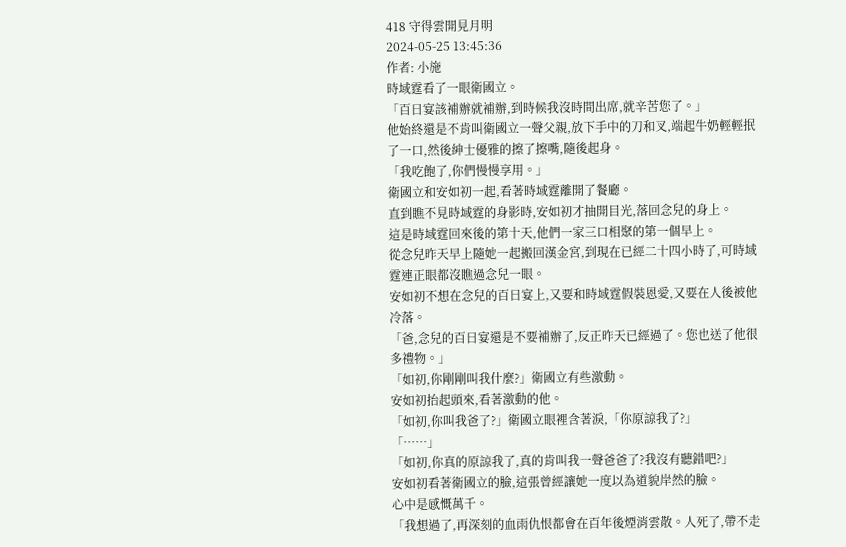418 守得雲開見月明
2024-05-25 13:45:36
作者: 小施
時域霆看了一眼衛國立。
「百日宴該補辦就補辦,到時候我沒時間出席,就辛苦您了。」
他始終還是不肯叫衛國立一聲父親,放下手中的刀和叉,端起牛奶輕輕抿了一口,然後紳士優雅的擦了擦嘴,隨後起身。
「我吃飽了,你們慢慢享用。」
衛國立和安如初一起,看著時域霆離開了餐廳。
直到瞧不見時域霆的身影時,安如初才抽開目光,落回念兒的身上。
這是時域霆回來後的第十天,他們一家三口相聚的第一個早上。
從念兒昨天早上隨她一起搬回漢金宮,到現在已經二十四小時了,可時域霆連正眼都沒瞧過念兒一眼。
安如初不想在念兒的百日宴上,又要和時域霆假裝恩愛,又要在人後被他冷落。
「爸,念兒的百日宴還是不要補辦了,反正昨天已經過了。您也送了他很多禮物。」
「如初,你剛剛叫我什麼?」衛國立有些激動。
安如初抬起頭來,看著激動的他。
「如初,你叫我爸了?」衛國立眼裡含著淚,「你原諒我了?」
「……」
「如初,你真的原諒我了,真的肯叫我一聲爸爸了?我沒有聽錯吧?」
安如初看著衛國立的臉,這張曾經讓她一度以為道貌岸然的臉。
心中是感慨萬千。
「我想過了,再深刻的血雨仇恨都會在百年後煙消雲散。人死了,帶不走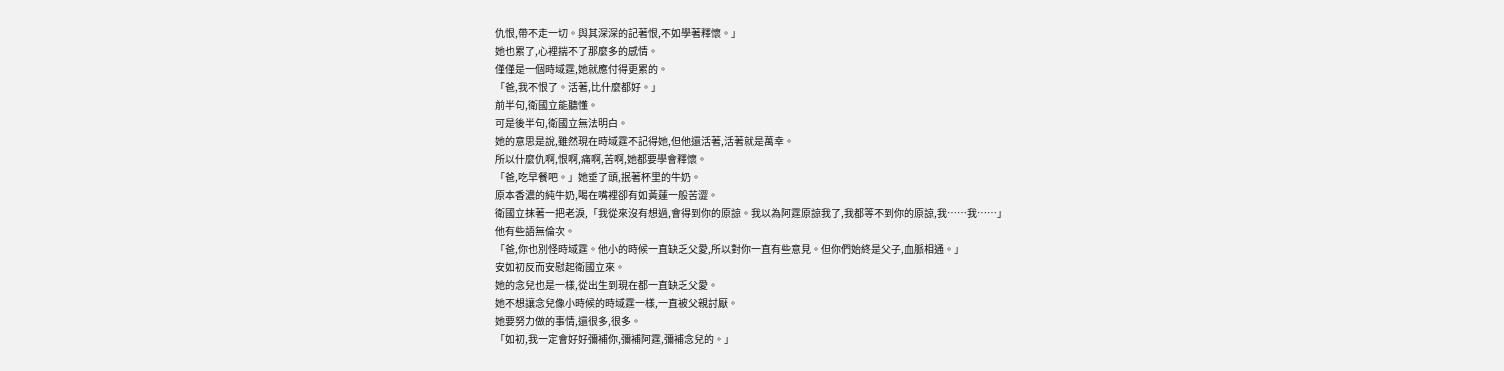仇恨,帶不走一切。與其深深的記著恨,不如學著釋懷。」
她也累了,心裡揣不了那麼多的感情。
僅僅是一個時域霆,她就應付得更累的。
「爸,我不恨了。活著,比什麼都好。」
前半句,衛國立能聽懂。
可是後半句,衛國立無法明白。
她的意思是說,雖然現在時域霆不記得她,但他還活著,活著就是萬幸。
所以什麼仇啊,恨啊,痛啊,苦啊,她都要學會釋懷。
「爸,吃早餐吧。」她垂了頭,抿著杯里的牛奶。
原本香濃的純牛奶,喝在嘴裡卻有如黃蓮一般苦澀。
衛國立抹著一把老淚,「我從來沒有想過,會得到你的原諒。我以為阿霆原諒我了,我都等不到你的原諒,我……我……」
他有些語無倫次。
「爸,你也別怪時域霆。他小的時候一直缺乏父愛,所以對你一直有些意見。但你們始終是父子,血脈相通。」
安如初反而安慰起衛國立來。
她的念兒也是一樣,從出生到現在都一直缺乏父愛。
她不想讓念兒像小時候的時域霆一樣,一直被父親討厭。
她要努力做的事情,還很多,很多。
「如初,我一定會好好彌補你,彌補阿霆,彌補念兒的。」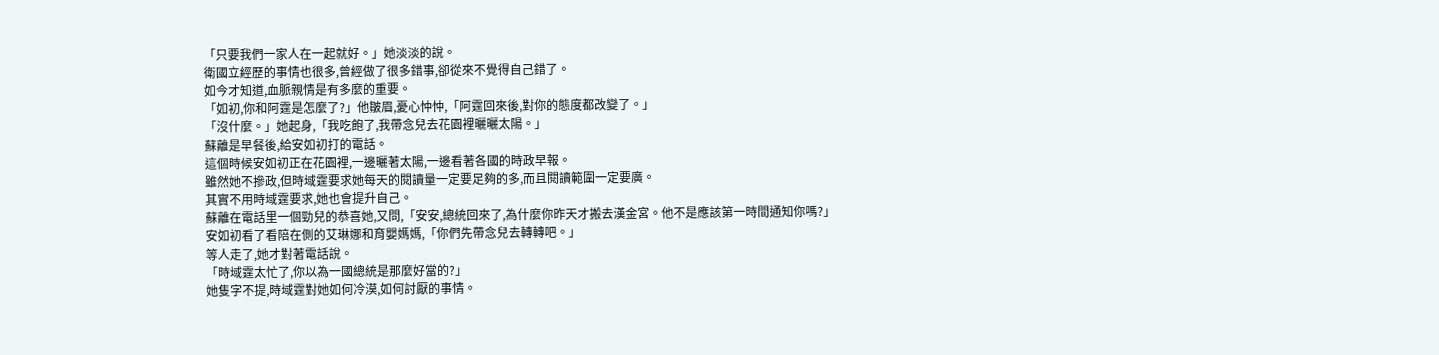「只要我們一家人在一起就好。」她淡淡的說。
衛國立經歷的事情也很多,曾經做了很多錯事,卻從來不覺得自己錯了。
如今才知道,血脈親情是有多麼的重要。
「如初,你和阿霆是怎麼了?」他皺眉,憂心忡忡,「阿霆回來後,對你的態度都改變了。」
「沒什麼。」她起身,「我吃飽了,我帶念兒去花園裡曬曬太陽。」
蘇離是早餐後,給安如初打的電話。
這個時候安如初正在花園裡,一邊曬著太陽,一邊看著各國的時政早報。
雖然她不摻政,但時域霆要求她每天的閱讀量一定要足夠的多,而且閱讀範圍一定要廣。
其實不用時域霆要求,她也會提升自己。
蘇離在電話里一個勁兒的恭喜她,又問,「安安,總統回來了,為什麼你昨天才搬去漢金宮。他不是應該第一時間通知你嗎?」
安如初看了看陪在側的艾琳娜和育嬰媽媽,「你們先帶念兒去轉轉吧。」
等人走了,她才對著電話說。
「時域霆太忙了,你以為一國總統是那麼好當的?」
她隻字不提,時域霆對她如何冷漠,如何討厭的事情。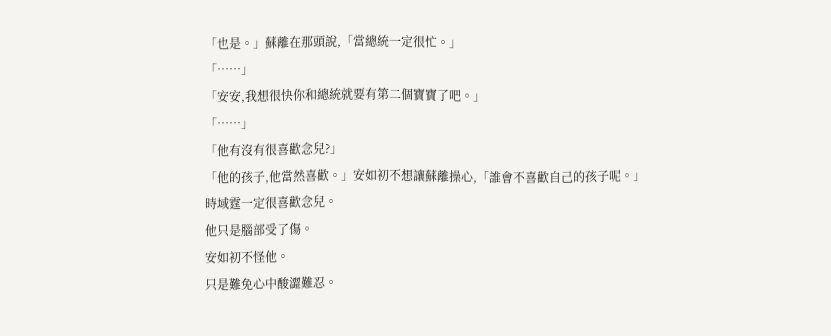「也是。」蘇離在那頭說,「當總統一定很忙。」
「……」
「安安,我想很快你和總統就要有第二個寶寶了吧。」
「……」
「他有沒有很喜歡念兒?」
「他的孩子,他當然喜歡。」安如初不想讓蘇離操心,「誰會不喜歡自己的孩子呢。」
時域霆一定很喜歡念兒。
他只是腦部受了傷。
安如初不怪他。
只是難免心中酸澀難忍。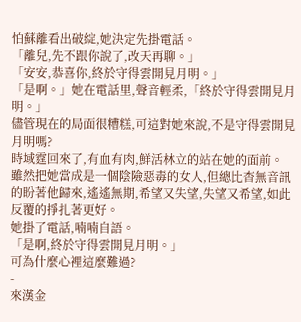怕蘇離看出破綻,她決定先掛電話。
「離兒,先不跟你說了,改天再聊。」
「安安,恭喜你,終於守得雲開見月明。」
「是啊。」她在電話里,聲音輕柔,「終於守得雲開見月明。」
儘管現在的局面很糟糕,可這對她來說,不是守得雲開見月明嗎?
時域霆回來了,有血有肉,鮮活林立的站在她的面前。
雖然把她當成是一個陰險惡毒的女人,但總比杳無音訊的盼著他歸來,遙遙無期,希望又失望,失望又希望,如此反覆的掙扎著更好。
她掛了電話,喃喃自語。
「是啊,終於守得雲開見月明。」
可為什麼心裡這麼難過?
-
來漢金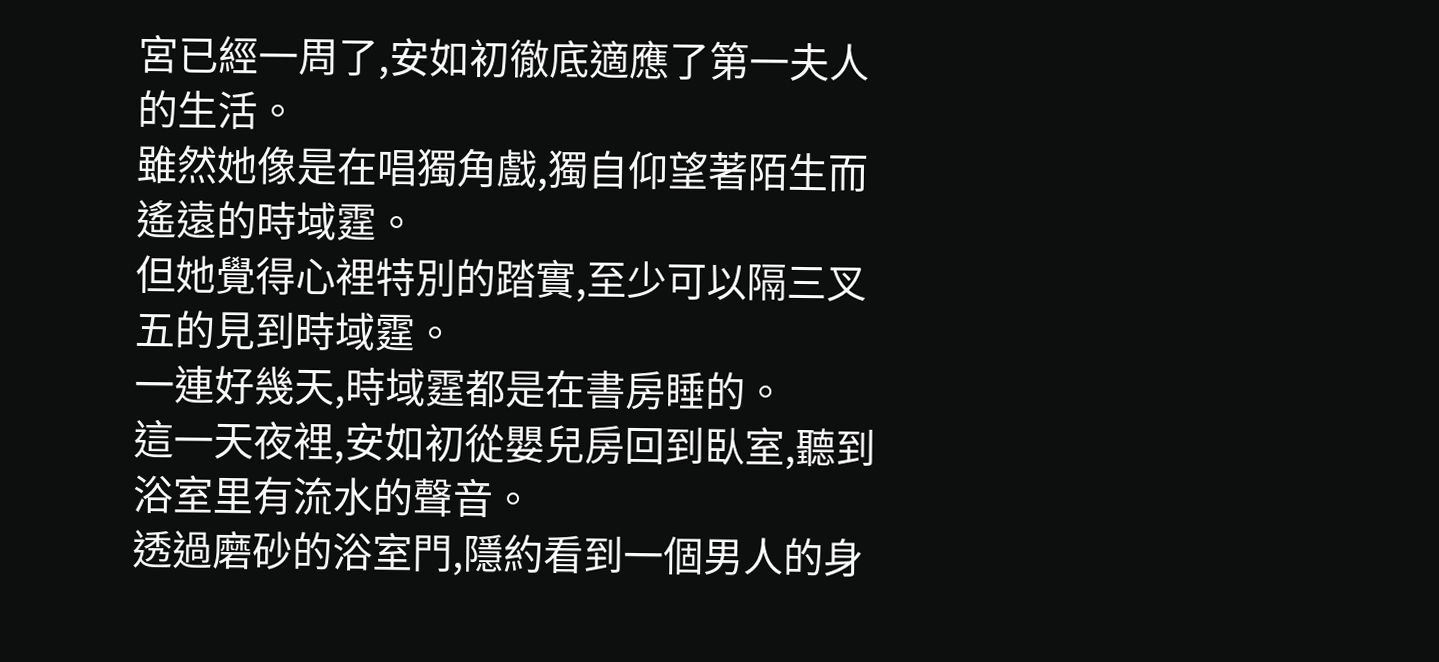宮已經一周了,安如初徹底適應了第一夫人的生活。
雖然她像是在唱獨角戲,獨自仰望著陌生而遙遠的時域霆。
但她覺得心裡特別的踏實,至少可以隔三叉五的見到時域霆。
一連好幾天,時域霆都是在書房睡的。
這一天夜裡,安如初從嬰兒房回到臥室,聽到浴室里有流水的聲音。
透過磨砂的浴室門,隱約看到一個男人的身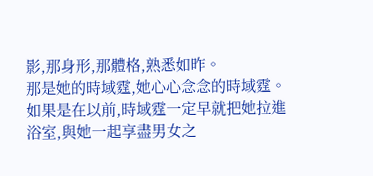影,那身形,那體格,熟悉如昨。
那是她的時域霆,她心心念念的時域霆。
如果是在以前,時域霆一定早就把她拉進浴室,與她一起享盡男女之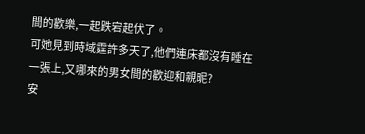間的歡樂,一起跌宕起伏了。
可她見到時域霆許多天了,他們連床都沒有睡在一張上,又哪來的男女間的歡迎和親昵?
安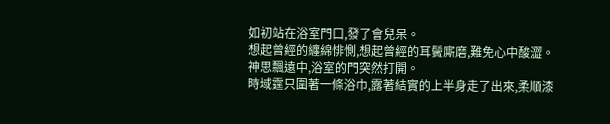如初站在浴室門口,發了會兒呆。
想起曾經的纏綿悱惻,想起曾經的耳鬢廝磨,難免心中酸澀。
神思飄遠中,浴室的門突然打開。
時域霆只圍著一條浴巾,露著結實的上半身走了出來,柔順漆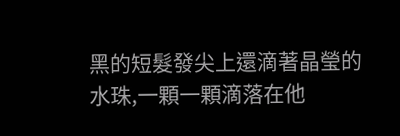黑的短髮發尖上還滴著晶瑩的水珠,一顆一顆滴落在他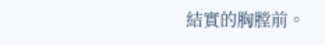結實的胸膛前。